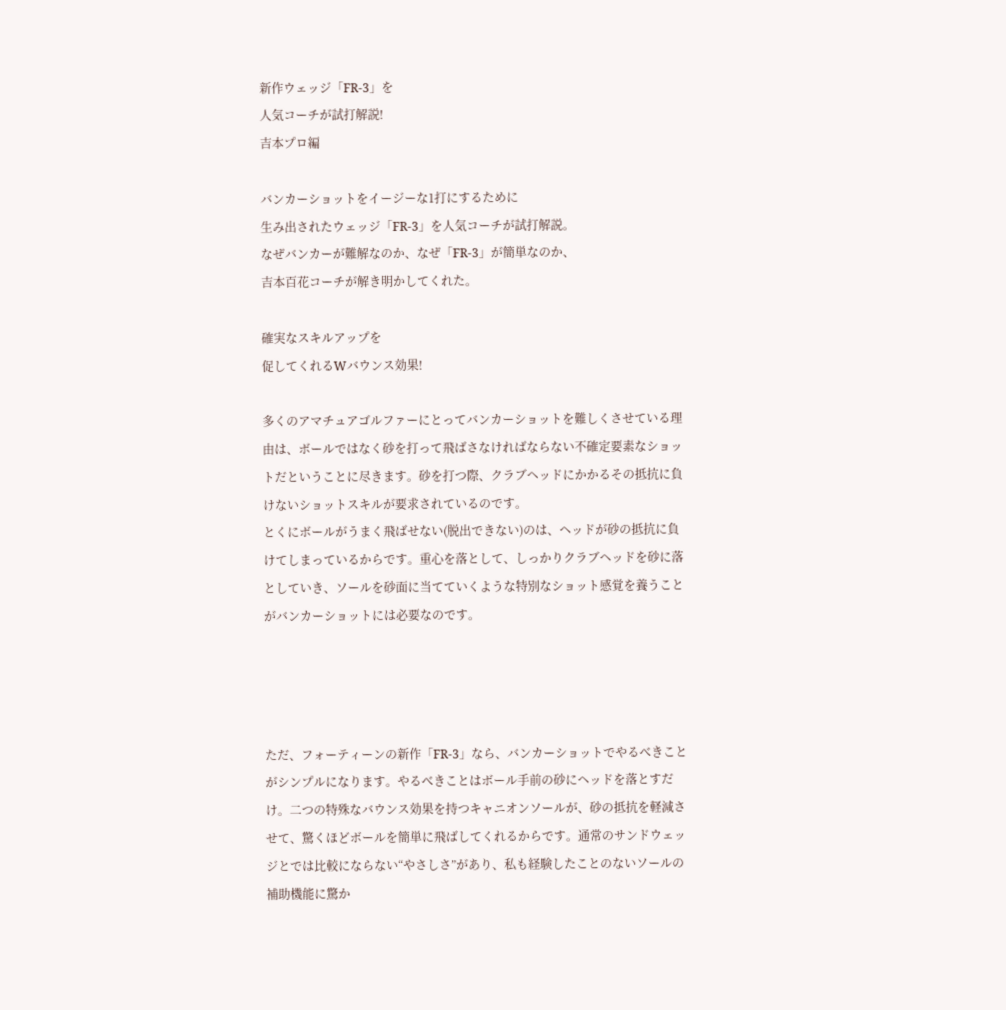新作ウェッジ「FR-3」を
人気コーチが試打解説!
吉本プロ編

バンカーショットをイージーな1打にするために
生み出されたウェッジ「FR-3」を人気コーチが試打解説。
なぜバンカーが難解なのか、なぜ「FR-3」が簡単なのか、
吉本百花コーチが解き明かしてくれた。

確実なスキルアップを
促してくれるWバウンス効果!

多くのアマチュアゴルファーにとってバンカーショットを難しくさせている理由は、ボールではなく砂を打って飛ばさなければならない不確定要素なショットだということに尽きます。砂を打つ際、クラブヘッドにかかるその抵抗に負けないショットスキルが要求されているのです。
とくにボールがうまく飛ばせない(脱出できない)のは、ヘッドが砂の抵抗に負けてしまっているからです。重心を落として、しっかりクラブヘッドを砂に落としていき、ソールを砂面に当てていくような特別なショット感覚を養うことがバンカーショットには必要なのです。




ただ、フォーティーンの新作「FR-3」なら、バンカーショットでやるべきことがシンプルになります。やるべきことはボール手前の砂にヘッドを落とすだけ。二つの特殊なバウンス効果を持つキャニオンソールが、砂の抵抗を軽減させて、驚くほどボールを簡単に飛ばしてくれるからです。通常のサンドウェッジとでは比較にならない“やさしさ”があり、私も経験したことのないソールの補助機能に驚か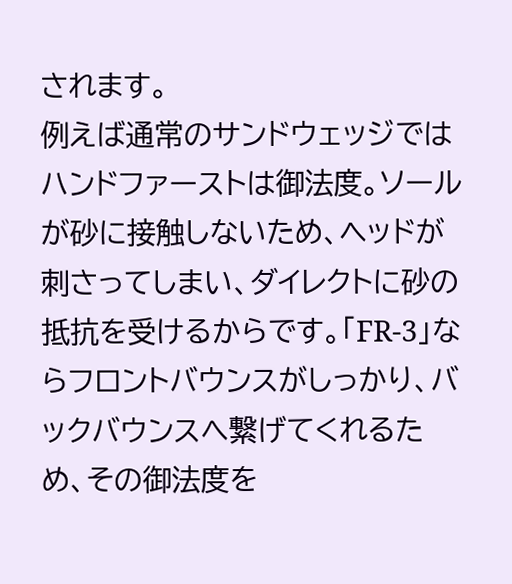されます。
例えば通常のサンドウェッジではハンドファーストは御法度。ソールが砂に接触しないため、ヘッドが刺さってしまい、ダイレクトに砂の抵抗を受けるからです。「FR-3」ならフロントバウンスがしっかり、バックバウンスへ繋げてくれるため、その御法度を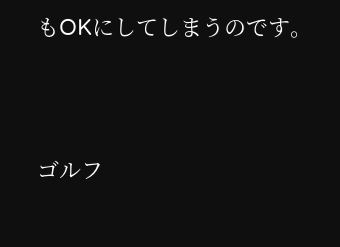もOKにしてしまうのです。




ゴルフ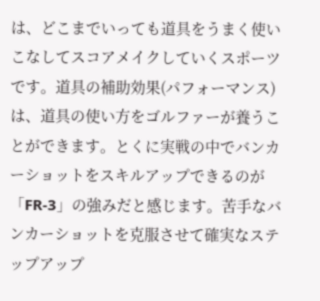は、どこまでいっても道具をうまく使いこなしてスコアメイクしていくスポーツです。道具の補助効果(パフォーマンス)は、道具の使い方をゴルファーが養うことができます。とくに実戦の中でバンカーショットをスキルアップできるのが「FR-3」の強みだと感じます。苦手なバンカーショットを克服させて確実なステップアップ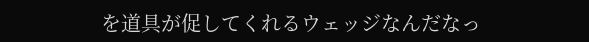を道具が促してくれるウェッジなんだなっ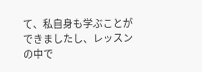て、私自身も学ぶことができましたし、レッスンの中で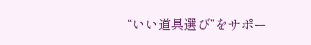“いい道具選び”をサポー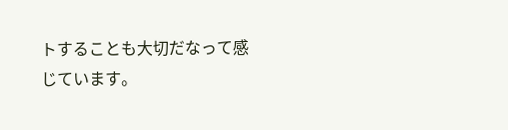トすることも大切だなって感じています。